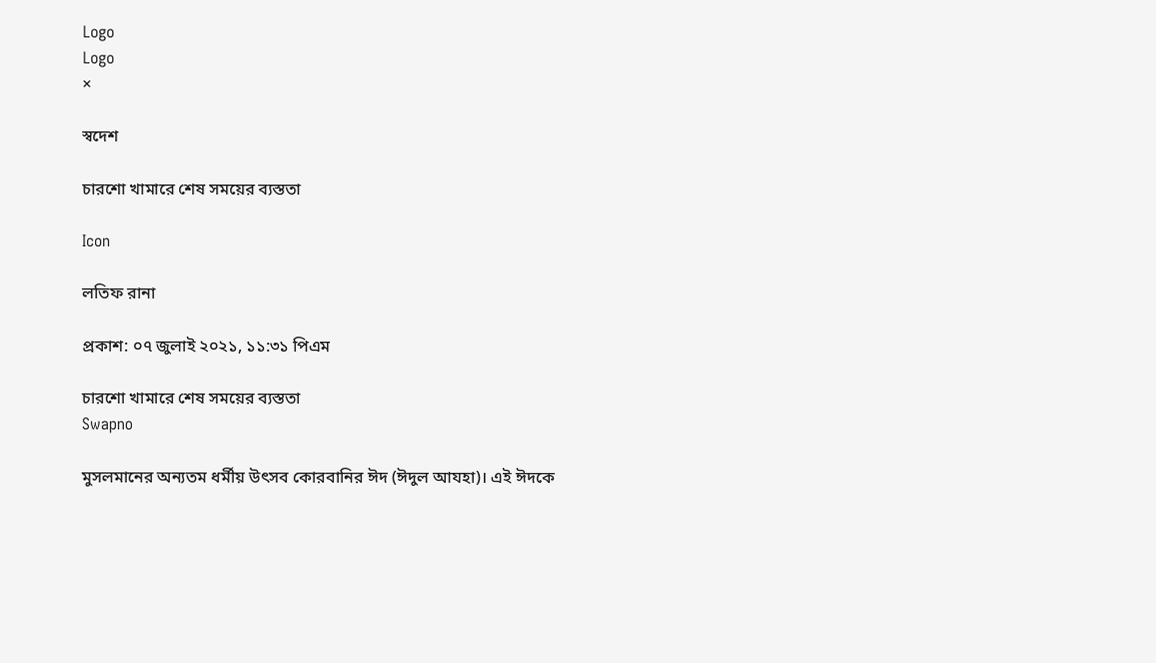Logo
Logo
×

স্বদেশ

চারশো খামারে শেষ সময়ের ব্যস্ততা

Icon

লতিফ রানা

প্রকাশ: ০৭ জুলাই ২০২১, ১১:৩১ পিএম

চারশো খামারে শেষ সময়ের ব্যস্ততা
Swapno

মুসলমানের অন্যতম ধর্মীয় উৎসব কোরবানির ঈদ (ঈদুল আযহা)। এই ঈদকে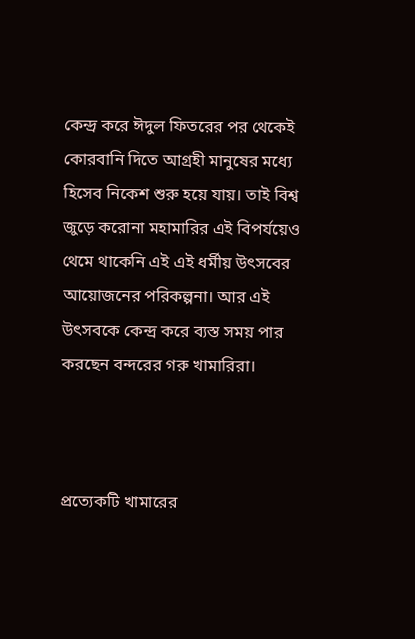কেন্দ্র করে ঈদুল ফিতরের পর থেকেই কোরবানি দিতে আগ্রহী মানুষের মধ্যে হিসেব নিকেশ শুরু হয়ে যায়। তাই বিশ্ব জুড়ে করোনা মহামারির এই বিপর্যয়েও থেমে থাকেনি এই এই ধর্মীয় উৎসবের আয়োজনের পরিকল্পনা। আর এই উৎসবকে কেন্দ্র করে ব্যস্ত সময় পার করছেন বন্দরের গরু খামারিরা।



প্রত্যেকটি খামারের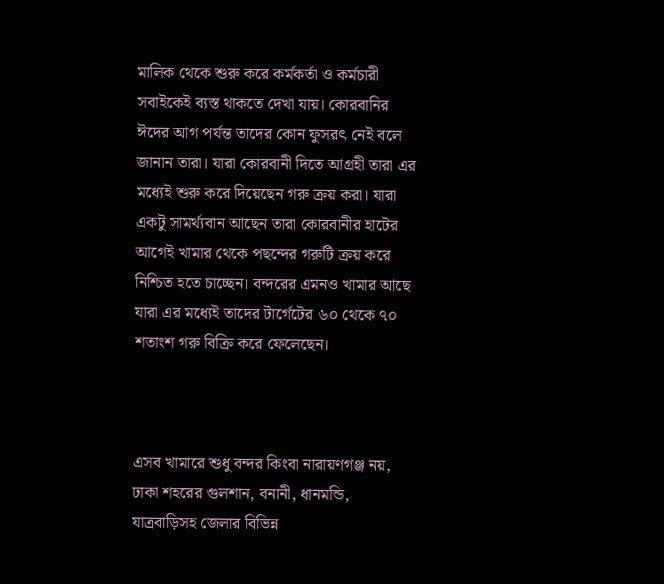মালিক থেকে শুরু করে কর্মকর্তা ও কর্মচারী সবাইকেই ব্যস্ত থাকতে দেখা যায়। কোরবানির ঈদের আগ পর্যন্ত তাদের কোন ফুসরৎ নেই বলে জানান তারা। যারা কোরবানী দিতে আগ্রহী তারা এর মধ্যেই শুরু করে দিয়েছেন গরু ক্রয় করা। যারা একটু সামর্থ্যবান আছেন তারা কোরবানীর হাটের আগেই খামার থেকে পছন্দের গরুটি ক্রয় করে নিশ্চিত হতে চাচ্ছেন। বন্দরের এমনও খামার আছে যারা এর মধ্যেই তাদের টার্গেটের ৬০ থেকে ৭০ শতাংশ গরু বিক্রি করে ফেলেছেন।



এসব খামারে শুধু বন্দর কিংবা নারায়ণগঞ্জ নয়, ঢাকা শহরের গুলশান, বনানী, ধানমন্ডি, যাত্রবাড়িসহ জেলার বিভিন্ন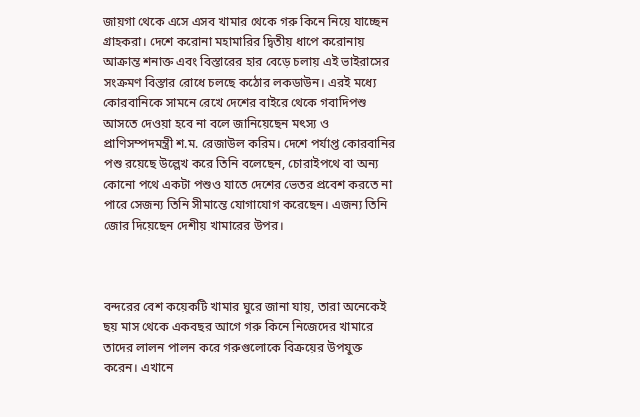জায়গা থেকে এসে এসব খামার থেকে গরু কিনে নিয়ে যাচ্ছেন গ্রাহকরা। দেশে করোনা মহামারির দ্বিতীয় ধাপে করোনায় আক্রান্ত শনাক্ত এবং বিস্তারের হার বেড়ে চলায় এই ভাইরাসের সংক্রমণ বিস্তার রোধে চলছে কঠোর লকডাউন। এরই মধ্যে কোরবানিকে সামনে রেখে দেশের বাইরে থেকে গবাদিপশু আসতে দেওয়া হবে না বলে জানিয়েছেন মৎস্য ও প্রাণিসম্পদমন্ত্রী শ.ম. রেজাউল করিম। দেশে পর্যাপ্ত কোরবানির পশু রয়েছে উল্লেখ করে তিনি বলেছেন, চোরাইপথে বা অন্য কোনো পথে একটা পশুও যাতে দেশের ভেতর প্রবেশ করতে না পারে সেজন্য তিনি সীমান্তে যোগাযোগ করেছেন। এজন্য তিনি জোর দিয়েছেন দেশীয় খামারের উপর।



বন্দরের বেশ কয়েকটি খামার ঘুরে জানা যায়, তারা অনেকেই ছয় মাস থেকে একবছর আগে গরু কিনে নিজেদের খামারে তাদের লালন পালন করে গরুগুলোকে বিক্রয়ের উপযুক্ত করেন। এখানে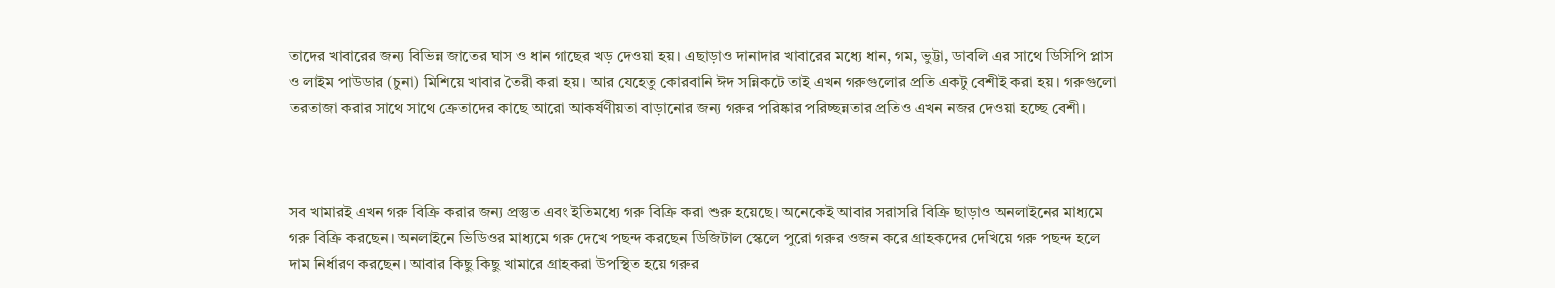তাদের খাবারের জন্য বিভিন্ন জাতের ঘাস ও ধান গাছের খড় দেওয়া হয়। এছাড়াও দানাদার খাবারের মধ্যে ধান, গম, ভুট্টা, ডাবলি এর সাথে ডিসিপি প্লাস ও লাইম পাউডার (চুনা) মিশিয়ে খাবার তৈরী করা হয়। আর যেহেতু কোরবানি ঈদ সন্নিকটে তাই এখন গরুগুলোর প্রতি একটু বেশীই করা হয়। গরুগুলো তরতাজা করার সাথে সাথে ক্রেতাদের কাছে আরো আকর্ষণীয়তা বাড়ানোর জন্য গরুর পরিষ্কার পরিচ্ছন্নতার প্রতিও এখন নজর দেওয়া হচ্ছে বেশী।



সব খামারই এখন গরু বিক্রি করার জন্য প্রস্তুত এবং ইতিমধ্যে গরু বিক্রি করা শুরু হয়েছে। অনেকেই আবার সরাসরি বিক্রি ছাড়াও অনলাইনের মাধ্যমে গরু বিক্রি করছেন। অনলাইনে ভিডিওর মাধ্যমে গরু দেখে পছন্দ করছেন ডিজিটাল স্কেলে পুরো গরুর ওজন করে গ্রাহকদের দেখিয়ে গরু পছন্দ হলে দাম নির্ধারণ করছেন। আবার কিছু কিছু খামারে গ্রাহকরা উপস্থিত হয়ে গরুর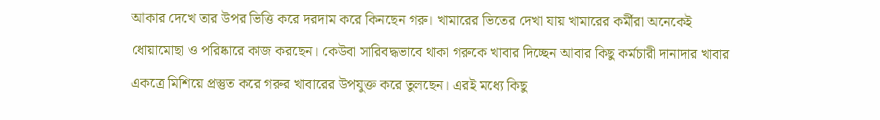আকার দেখে তার উপর ভিত্তি করে দরদাম করে কিনছেন গরু। খামারের ভিতের দেখা যায় খামারের কর্মীরা অনেকেই ধোয়ামোছা ও পরিষ্কারে কাজ করছেন। কেউবা সারিবদ্ধভাবে থাকা গরুকে খাবার দিচ্ছেন আবার কিছু কর্মচারী দানাদার খাবার একত্রে মিশিয়ে প্রস্তুত করে গরুর খাবারের উপযুক্ত করে তুলছেন। এরই মধ্যে কিছু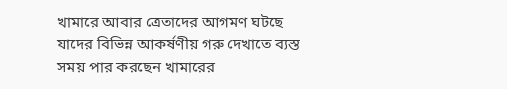খামারে আবার ত্রেতাদের আগমণ ঘটছে যাদের বিভিন্ন আকর্ষণীয় গরু দেখাতে ব্যস্ত সময় পার করছেন খামারের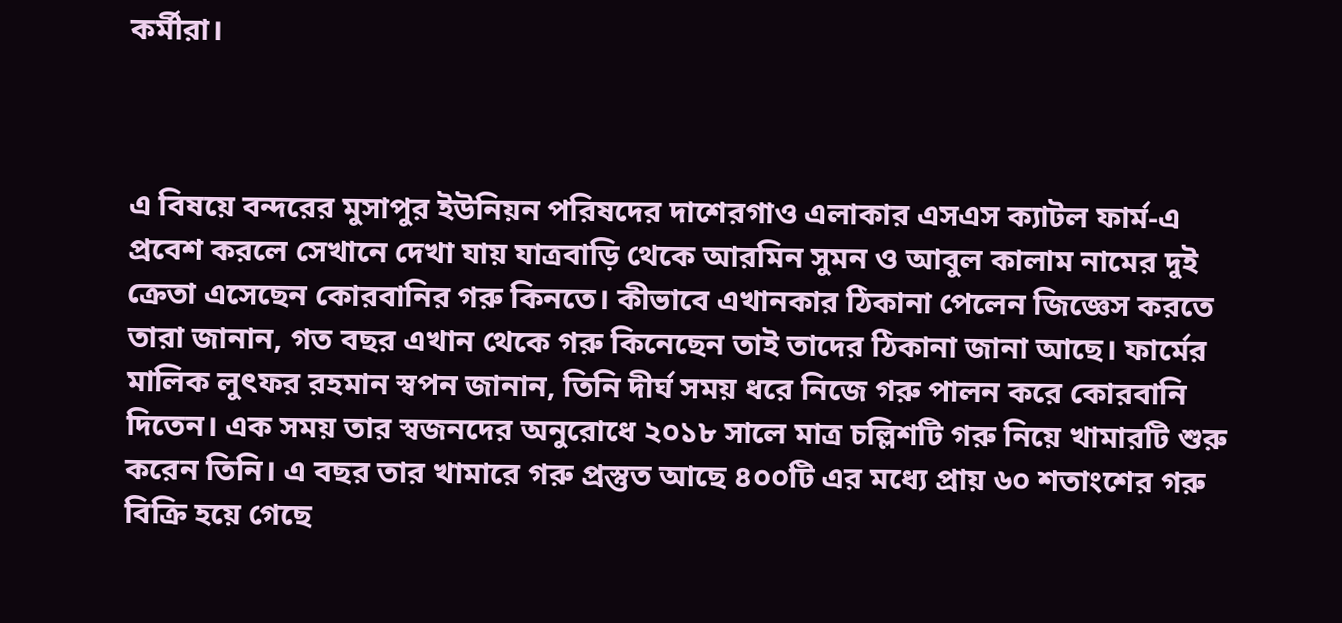কর্মীরা।



এ বিষয়ে বন্দরের মুসাপুর ইউনিয়ন পরিষদের দাশেরগাও এলাকার এসএস ক্যাটল ফার্ম-এ প্রবেশ করলে সেখানে দেখা যায় যাত্রবাড়ি থেকে আরমিন সুমন ও আবুল কালাম নামের দুই ক্রেতা এসেছেন কোরবানির গরু কিনতে। কীভাবে এখানকার ঠিকানা পেলেন জিজ্ঞেস করতে তারা জানান, গত বছর এখান থেকে গরু কিনেছেন তাই তাদের ঠিকানা জানা আছে। ফার্মের মালিক লুৎফর রহমান স্বপন জানান, তিনি দীর্ঘ সময় ধরে নিজে গরু পালন করে কোরবানি দিতেন। এক সময় তার স্বজনদের অনুরোধে ২০১৮ সালে মাত্র চল্লিশটি গরু নিয়ে খামারটি শুরু করেন তিনি। এ বছর তার খামারে গরু প্রস্তুত আছে ৪০০টি এর মধ্যে প্রায় ৬০ শতাংশের গরু বিক্রি হয়ে গেছে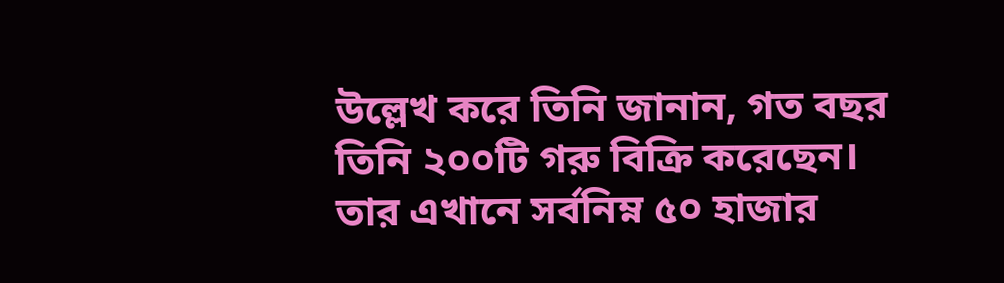উল্লেখ করে তিনি জানান, গত বছর তিনি ২০০টি গরু বিক্রি করেছেন। তার এখানে সর্বনিম্ন ৫০ হাজার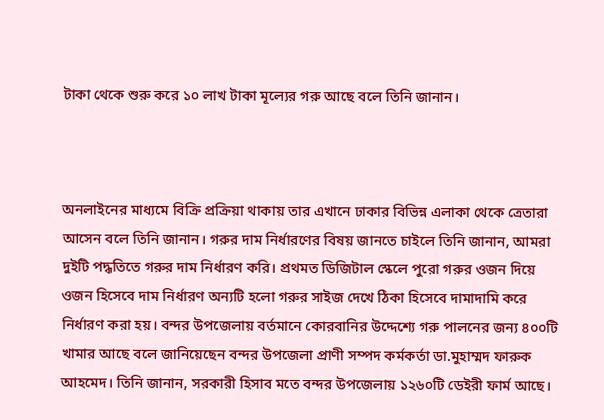টাকা থেকে শুরু করে ১০ লাখ টাকা মূল্যের গরু আছে বলে তিনি জানান।



অনলাইনের মাধ্যমে বিক্রি প্রক্রিয়া থাকায় তার এখানে ঢাকার বিভিন্ন এলাকা থেকে ত্রেতারা আসেন বলে তিনি জানান। গরুর দাম নির্ধারণের বিষয় জানতে চাইলে তিনি জানান, আমরা দুইটি পদ্ধতিতে গরুর দাম নির্ধারণ করি। প্রথমত ডিজিটাল স্কেলে পুরো গরুর ওজন দিয়ে ওজন হিসেবে দাম নির্ধারণ অন্যটি হলো গরুর সাইজ দেখে ঠিকা হিসেবে দামাদামি করে নির্ধারণ করা হয়। বন্দর উপজেলায় বর্তমানে কোরবানির উদ্দেশ্যে গরু পালনের জন্য ৪০০টি খামার আছে বলে জানিয়েছেন বন্দর উপজেলা প্রাণী সম্পদ কর্মকর্তা ডা.মুহাম্মদ ফারুক আহমেদ। তিনি জানান, সরকারী হিসাব মতে বন্দর উপজেলায় ১২৬০টি ডেইরী ফার্ম আছে।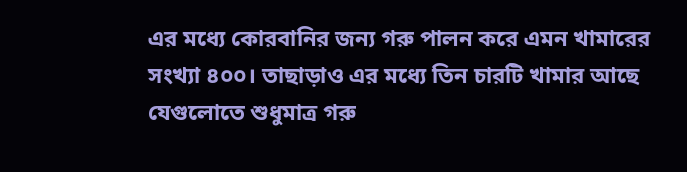এর মধ্যে কোরবানির জন্য গরু পালন করে এমন খামারের সংখ্যা ৪০০। তাছাড়াও এর মধ্যে তিন চারটি খামার আছে যেগুলোতে শুধুমাত্র গরু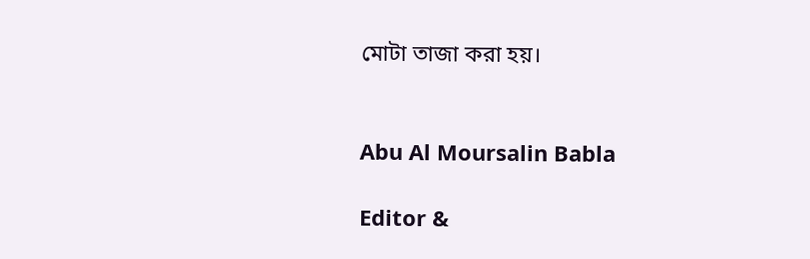মোটা তাজা করা হয়।


Abu Al Moursalin Babla

Editor &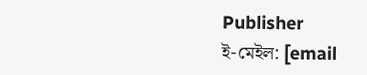Publisher
ই-মেইল: [email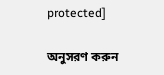protected]

অনুসরণ করুন